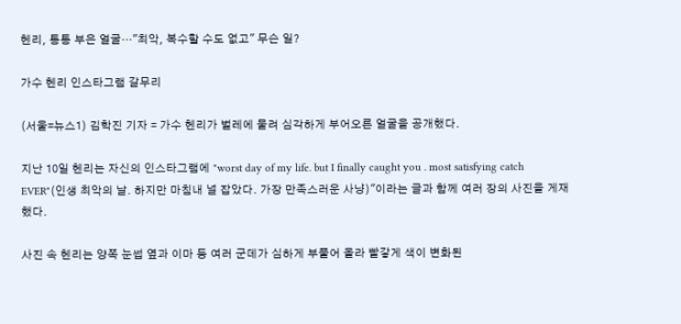헨리, 통통 부은 얼굴…"최악, 복수할 수도 없고" 무슨 일?

가수 헨리 인스타그램 갈무리

(서울=뉴스1) 김학진 기자 = 가수 헨리가 벌레에 물려 심각하게 부어오른 얼굴을 공개했다.

지난 10일 헨리는 자신의 인스타그램에 "worst day of my life. but I finally caught you . most satisfying catch EVER"(인생 최악의 날. 하지만 마침내 널 잡았다. 가장 만족스러운 사냥)"이라는 글과 함께 여러 장의 사진을 게재했다.

사진 속 헨리는 양쪽 눈썹 옆과 이마 등 여러 군데가 심하게 부풀어 올라 빨갛게 색이 변화된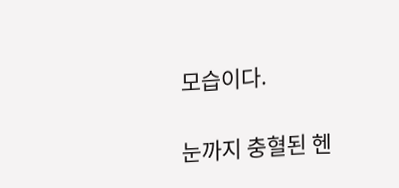모습이다.

눈까지 충혈된 헨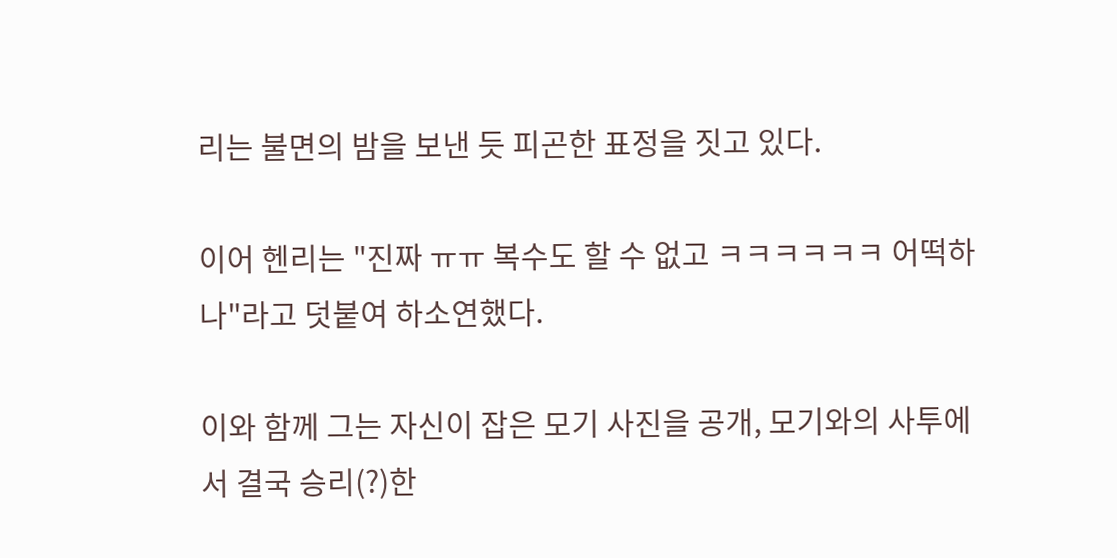리는 불면의 밤을 보낸 듯 피곤한 표정을 짓고 있다.

이어 헨리는 "진짜 ㅠㅠ 복수도 할 수 없고 ㅋㅋㅋㅋㅋㅋ 어떡하나"라고 덧붙여 하소연했다.

이와 함께 그는 자신이 잡은 모기 사진을 공개, 모기와의 사투에서 결국 승리(?)한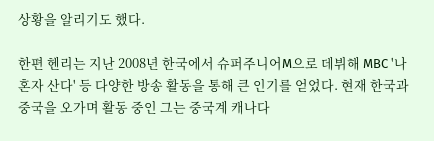상황을 알리기도 했다.

한편 헨리는 지난 2008년 한국에서 슈퍼주니어M으로 데뷔해 MBC '나 혼자 산다' 등 다양한 방송 활동을 통해 큰 인기를 얻었다. 현재 한국과 중국을 오가며 활동 중인 그는 중국계 캐나다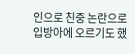인으로 친중 논란으로 입방아에 오르기도 했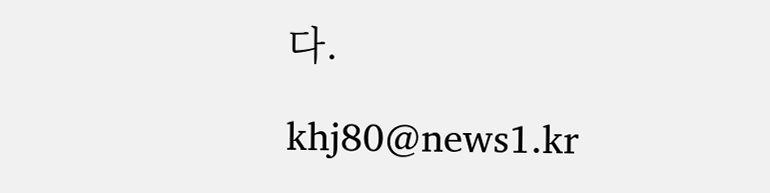다.

khj80@news1.kr